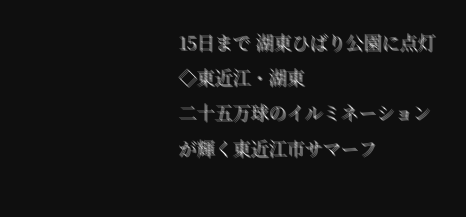15日まで 湖東ひばり公園に点灯
◇東近江・湖東
二十五万球のイルミネーションが輝く東近江市サマーフ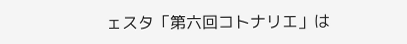ェスタ「第六回コトナリエ」は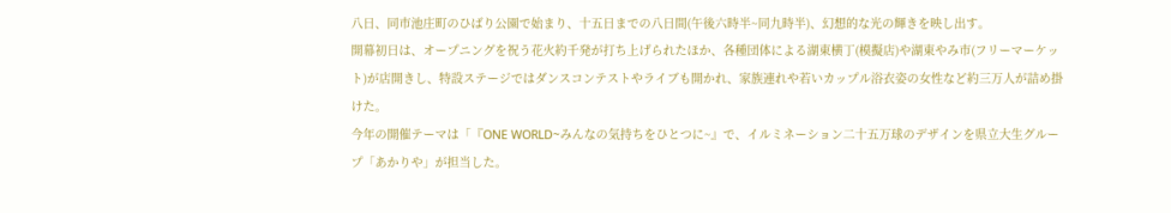八日、同市池庄町のひばり公園で始まり、十五日までの八日間(午後六時半~同九時半)、幻想的な光の輝きを映し出す。
開幕初日は、オープニングを祝う花火約千発が打ち上げられたほか、各種団体による湖東横丁(模擬店)や湖東やみ市(フリーマーケット)が店開きし、特設ステージではダンスコンテストやライブも開かれ、家族連れや若いカップル浴衣姿の女性など約三万人が詰め掛けた。
今年の開催テーマは「『ONE WORLD~みんなの気持ちをひとつに~』で、イルミネーション二十五万球のデザインを県立大生グループ「あかりや」が担当した。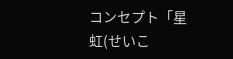コンセプト「星虹(せいこ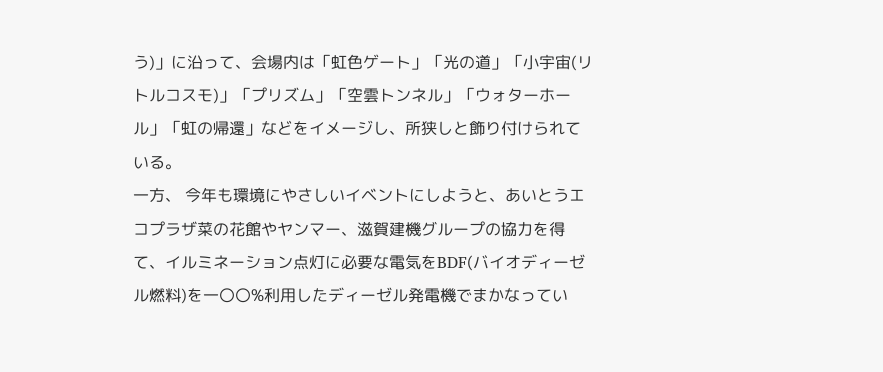う)」に沿って、会場内は「虹色ゲート」「光の道」「小宇宙(リトルコスモ)」「プリズム」「空雲トンネル」「ウォターホール」「虹の帰還」などをイメージし、所狭しと飾り付けられている。
一方、 今年も環境にやさしいイベントにしようと、あいとうエコプラザ菜の花館やヤンマー、滋賀建機グループの協力を得て、イルミネーション点灯に必要な電気をBDF(バイオディーゼル燃料)を一〇〇%利用したディーゼル発電機でまかなってい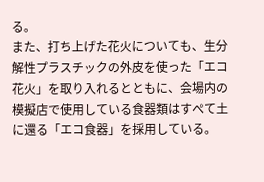る。
また、打ち上げた花火についても、生分解性プラスチックの外皮を使った「エコ花火」を取り入れるとともに、会場内の模擬店で使用している食器類はすぺて土に還る「エコ食器」を採用している。